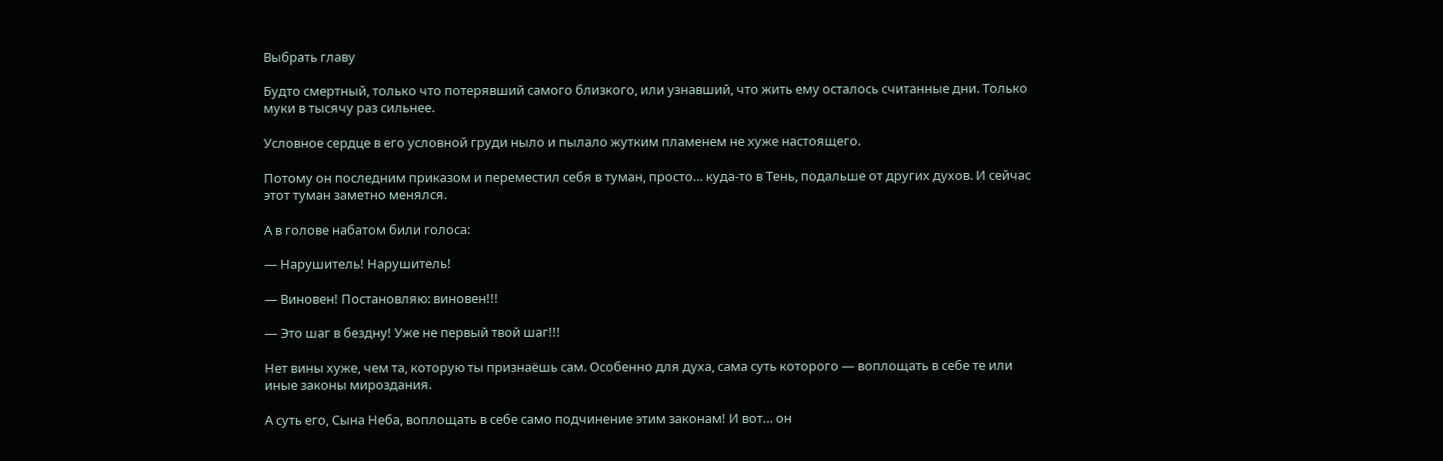Выбрать главу

Будто смертный, только что потерявший самого близкого, или узнавший, что жить ему осталось считанные дни. Только муки в тысячу раз сильнее.

Условное сердце в его условной груди ныло и пылало жутким пламенем не хуже настоящего.

Потому он последним приказом и переместил себя в туман, просто… куда-то в Тень, подальше от других духов. И сейчас этот туман заметно менялся.

А в голове набатом били голоса:

— Нарушитель! Нарушитель!

— Виновен! Постановляю: виновен!!!

— Это шаг в бездну! Уже не первый твой шаг!!!

Нет вины хуже, чем та, которую ты признаёшь сам. Особенно для духа, сама суть которого — воплощать в себе те или иные законы мироздания.

А суть его, Сына Неба, воплощать в себе само подчинение этим законам! И вот… он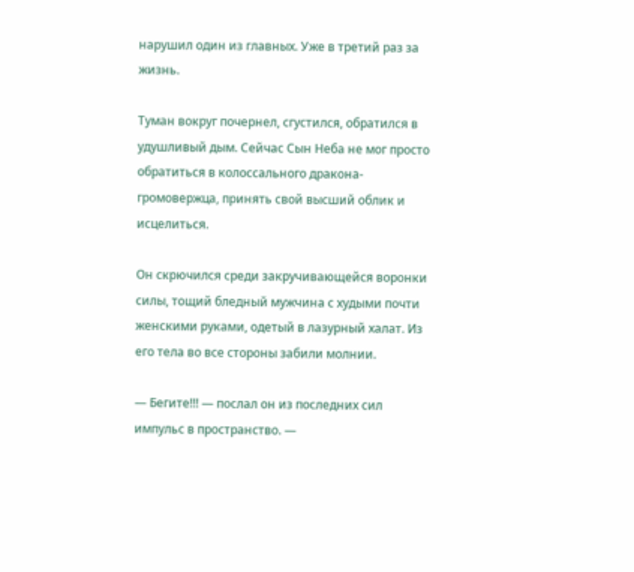нарушил один из главных. Уже в третий раз за жизнь.

Туман вокруг почернел, сгустился, обратился в удушливый дым. Сейчас Сын Неба не мог просто обратиться в колоссального дракона-громовержца, принять свой высший облик и исцелиться.

Он скрючился среди закручивающейся воронки силы, тощий бледный мужчина с худыми почти женскими руками, одетый в лазурный халат. Из его тела во все стороны забили молнии.

— Бегите!!! — послал он из последних сил импульс в пространство. —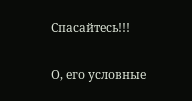Спасайтесь!!!

О, его условные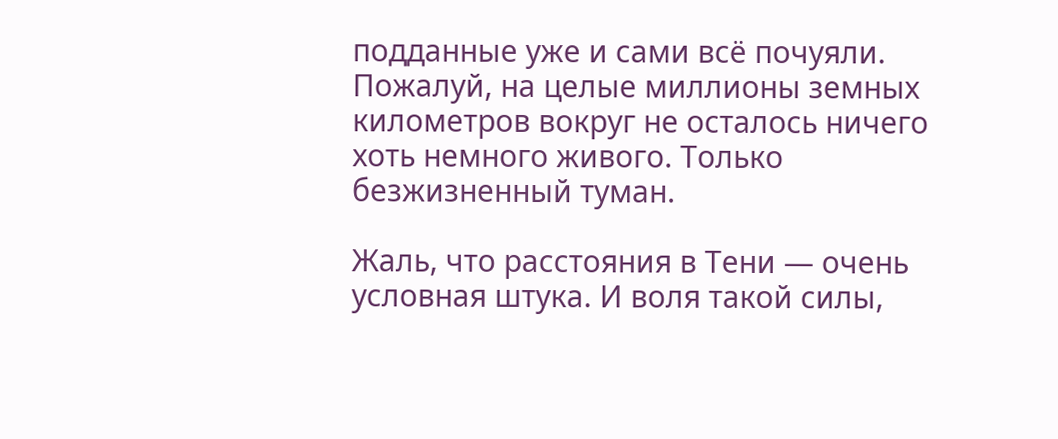подданные уже и сами всё почуяли. Пожалуй, на целые миллионы земных километров вокруг не осталось ничего хоть немного живого. Только безжизненный туман.

Жаль, что расстояния в Тени — очень условная штука. И воля такой силы,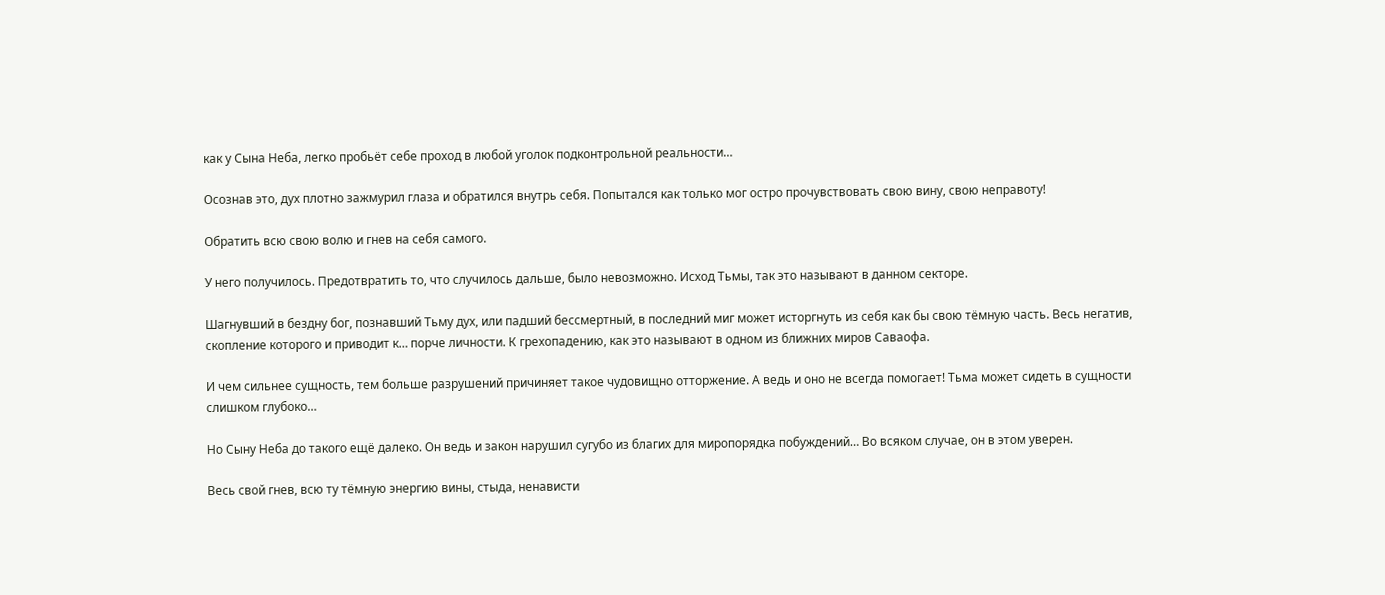как у Сына Неба, легко пробьёт себе проход в любой уголок подконтрольной реальности…

Осознав это, дух плотно зажмурил глаза и обратился внутрь себя. Попытался как только мог остро прочувствовать свою вину, свою неправоту!

Обратить всю свою волю и гнев на себя самого.

У него получилось. Предотвратить то, что случилось дальше, было невозможно. Исход Тьмы, так это называют в данном секторе.

Шагнувший в бездну бог, познавший Тьму дух, или падший бессмертный, в последний миг может исторгнуть из себя как бы свою тёмную часть. Весь негатив, скопление которого и приводит к… порче личности. К грехопадению, как это называют в одном из ближних миров Саваофа.

И чем сильнее сущность, тем больше разрушений причиняет такое чудовищно отторжение. А ведь и оно не всегда помогает! Тьма может сидеть в сущности слишком глубоко…

Но Сыну Неба до такого ещё далеко. Он ведь и закон нарушил сугубо из благих для миропорядка побуждений… Во всяком случае, он в этом уверен.

Весь свой гнев, всю ту тёмную энергию вины, стыда, ненависти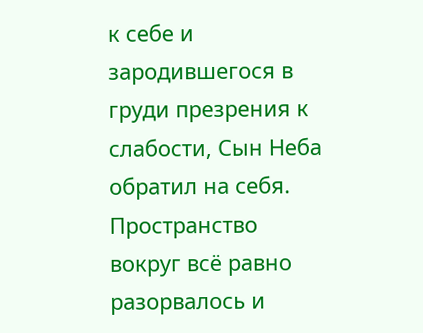к себе и зародившегося в груди презрения к слабости, Сын Неба обратил на себя. Пространство вокруг всё равно разорвалось и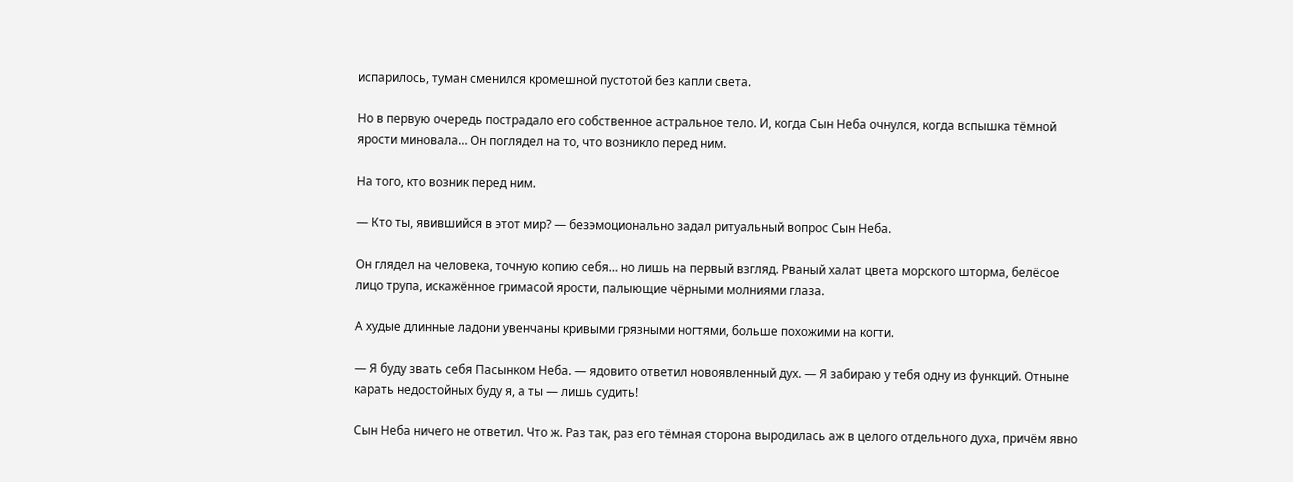испарилось, туман сменился кромешной пустотой без капли света.

Но в первую очередь пострадало его собственное астральное тело. И, когда Сын Неба очнулся, когда вспышка тёмной ярости миновала… Он поглядел на то, что возникло перед ним.

На того, кто возник перед ним.

— Кто ты, явившийся в этот мир? — безэмоционально задал ритуальный вопрос Сын Неба.

Он глядел на человека, точную копию себя… но лишь на первый взгляд. Рваный халат цвета морского шторма, белёсое лицо трупа, искажённое гримасой ярости, палыющие чёрными молниями глаза.

А худые длинные ладони увенчаны кривыми грязными ногтями, больше похожими на когти.

— Я буду звать себя Пасынком Неба. — ядовито ответил новоявленный дух. — Я забираю у тебя одну из функций. Отныне карать недостойных буду я, а ты — лишь судить!

Сын Неба ничего не ответил. Что ж. Раз так, раз его тёмная сторона выродилась аж в целого отдельного духа, причём явно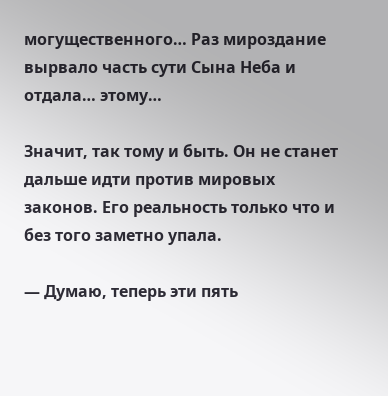могущественного… Раз мироздание вырвало часть сути Сына Неба и отдала… этому…

Значит, так тому и быть. Он не станет дальше идти против мировых законов. Его реальность только что и без того заметно упала.

— Думаю, теперь эти пять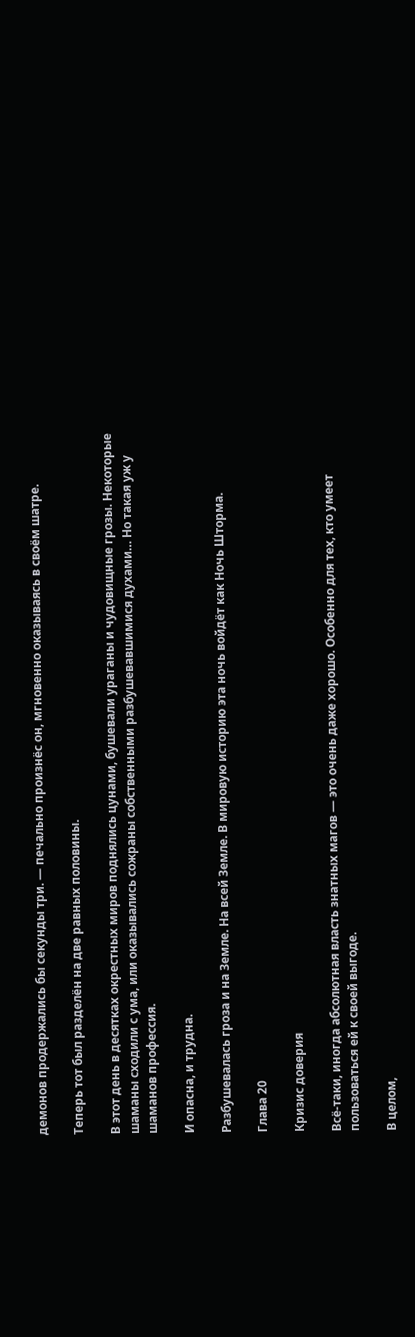демонов продержались бы секунды три. — печально произнёс он, мгновенно оказываясь в своём шатре.

Теперь тот был разделён на две равных половины.

В этот день в десятках окрестных миров поднялись цунами, бушевали ураганы и чудовищные грозы. Некоторые шаманы сходили с ума, или оказывались сожраны собственными разбушевавшимися духами… Но такая уж у шаманов профессия.

И опасна, и трудна.

Разбушевалась гроза и на Земле. На всей Земле. В мировую историю эта ночь войдёт как Ночь Шторма.

Глава 20

Кризис доверия

Всё-таки, иногда абсолютная власть знатных магов — это очень даже хорошо. Особенно для тех, кто умеет пользоваться ей к своей выгоде.

В целом,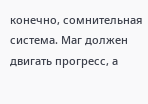конечно, сомнительная система. Маг должен двигать прогресс, а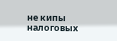не кипы налоговых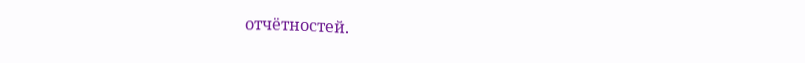отчётностей.